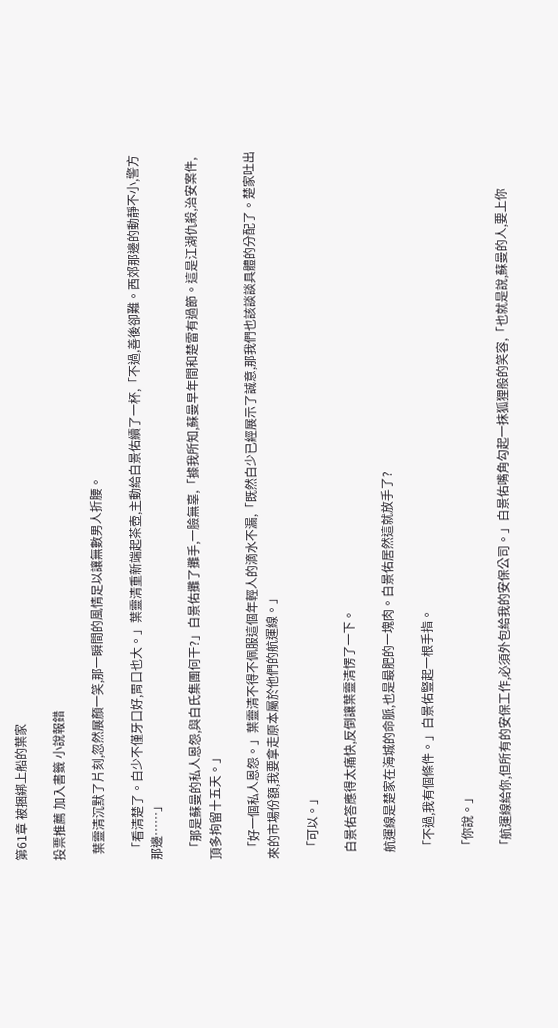第61章 被捆綁上船的葉家

投票推薦 加入書籤 小說報錯

  葉靈清沉默了片刻,忽然展顏一笑,那一瞬間的風情足以讓無數男人折腰。

  「看清楚了。白少不僅牙口好,胃口也大。」葉靈清重新端起茶壺,主動給白景佑續了一杯,「不過,善後卻難。西郊那邊的動靜不小,警方那邊……」

  「那是蘇曼的私人恩怨,與白氏集團何干?」白景佑攤了攤手,一臉無辜,「據我所知,蘇曼早年間和楚雷有過節。這是江湖仇殺,治安案件,頂多拘留十五天。」

  「好一個私人恩怨。」葉靈清不得不佩服這個年輕人的滴水不漏,「既然白少已經展示了誠意,那我們也該談談具體的分配了。楚家吐出來的市場份額,我要拿走原本屬於他們的航運線。」

  「可以。」

  白景佑答應得太痛快,反倒讓葉靈清愣了一下。

  航運線是楚家在海城的命脈,也是最肥的一塊肉。白景佑居然這就放手了?

  「不過,我有個條件。」白景佑豎起一根手指。

  「你說。」

  「航運線給你,但所有的安保工作,必須外包給我的安保公司。」白景佑嘴角勾起一抹狐狸般的笑容,「也就是說,蘇曼的人,要上你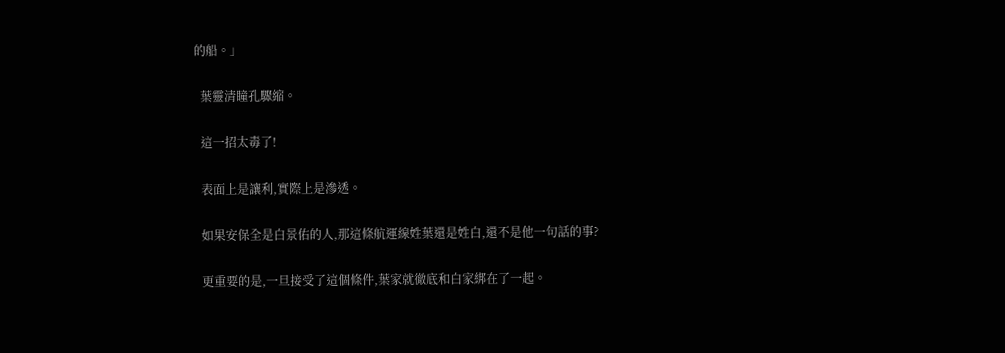的船。」

  葉靈清瞳孔驟縮。

  這一招太毒了!

  表面上是讓利,實際上是滲透。

  如果安保全是白景佑的人,那這條航運線姓葉還是姓白,還不是他一句話的事?

  更重要的是,一旦接受了這個條件,葉家就徹底和白家綁在了一起。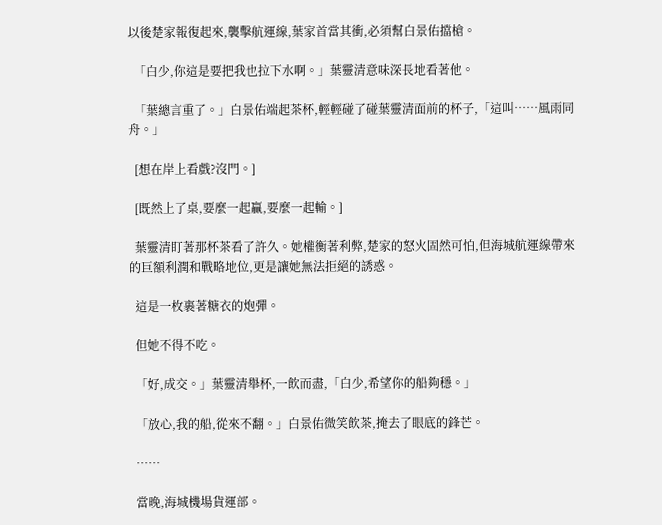以後楚家報復起來,襲擊航運線,葉家首當其衝,必須幫白景佑擋槍。

  「白少,你這是要把我也拉下水啊。」葉靈清意味深長地看著他。

  「葉總言重了。」白景佑端起茶杯,輕輕碰了碰葉靈清面前的杯子,「這叫……風雨同舟。」

  [想在岸上看戲?沒門。]

  [既然上了桌,要麼一起贏,要麼一起輸。]

  葉靈清盯著那杯茶看了許久。她權衡著利弊,楚家的怒火固然可怕,但海城航運線帶來的巨額利潤和戰略地位,更是讓她無法拒絕的誘惑。

  這是一枚裹著糖衣的炮彈。

  但她不得不吃。

  「好,成交。」葉靈清舉杯,一飲而盡,「白少,希望你的船夠穩。」

  「放心,我的船,從來不翻。」白景佑微笑飲茶,掩去了眼底的鋒芒。

  ……

  當晚,海城機場貨運部。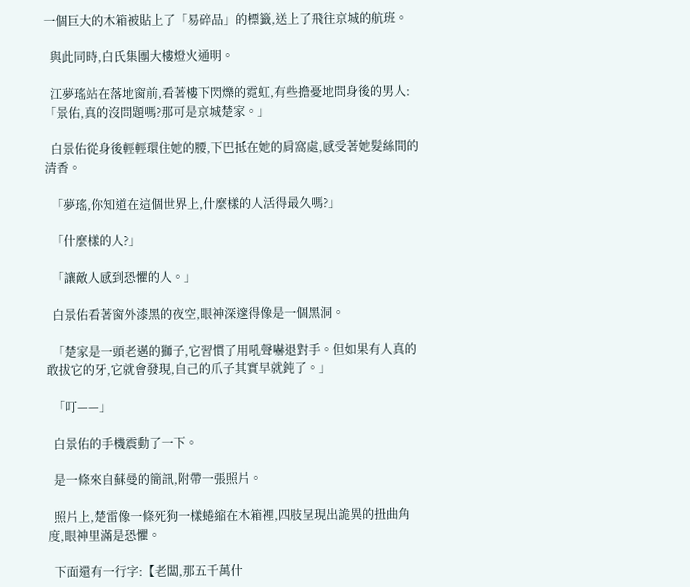一個巨大的木箱被貼上了「易碎品」的標籤,送上了飛往京城的航班。

  與此同時,白氏集團大樓燈火通明。

  江夢瑤站在落地窗前,看著樓下閃爍的霓虹,有些擔憂地問身後的男人:「景佑,真的沒問題嗎?那可是京城楚家。」

  白景佑從身後輕輕環住她的腰,下巴抵在她的肩窩處,感受著她髮絲間的清香。

  「夢瑤,你知道在這個世界上,什麼樣的人活得最久嗎?」

  「什麼樣的人?」

  「讓敵人感到恐懼的人。」

  白景佑看著窗外漆黑的夜空,眼神深邃得像是一個黑洞。

  「楚家是一頭老邁的獅子,它習慣了用吼聲嚇退對手。但如果有人真的敢拔它的牙,它就會發現,自己的爪子其實早就鈍了。」

  「叮——」

  白景佑的手機震動了一下。

  是一條來自蘇曼的簡訊,附帶一張照片。

  照片上,楚雷像一條死狗一樣蜷縮在木箱裡,四肢呈現出詭異的扭曲角度,眼神里滿是恐懼。

  下面還有一行字:【老闆,那五千萬什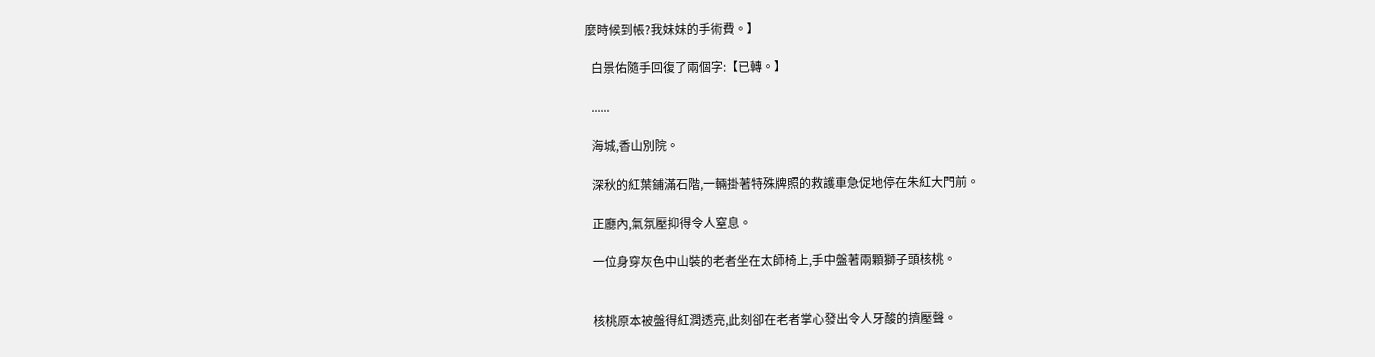麼時候到帳?我妹妹的手術費。】

  白景佑隨手回復了兩個字:【已轉。】

  ......

  海城,香山別院。

  深秋的紅葉鋪滿石階,一輛掛著特殊牌照的救護車急促地停在朱紅大門前。

  正廳內,氣氛壓抑得令人窒息。

  一位身穿灰色中山裝的老者坐在太師椅上,手中盤著兩顆獅子頭核桃。


  核桃原本被盤得紅潤透亮,此刻卻在老者掌心發出令人牙酸的擠壓聲。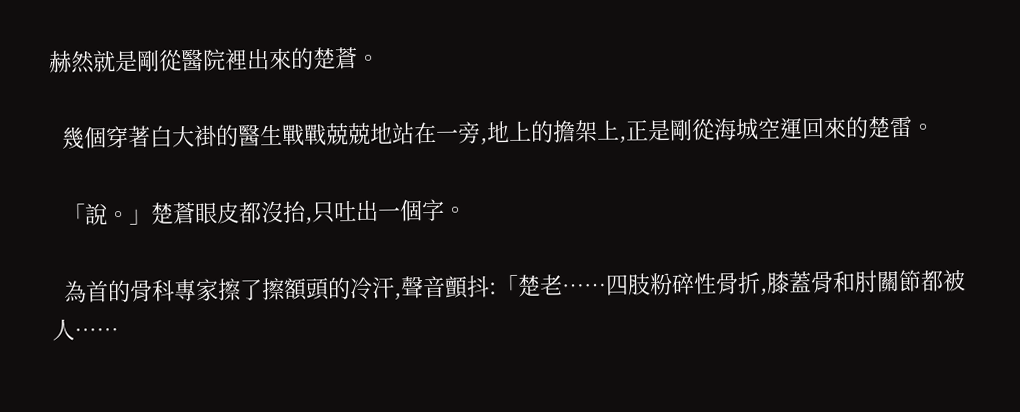赫然就是剛從醫院裡出來的楚蒼。

  幾個穿著白大褂的醫生戰戰兢兢地站在一旁,地上的擔架上,正是剛從海城空運回來的楚雷。

  「說。」楚蒼眼皮都沒抬,只吐出一個字。

  為首的骨科專家擦了擦額頭的冷汗,聲音顫抖:「楚老……四肢粉碎性骨折,膝蓋骨和肘關節都被人……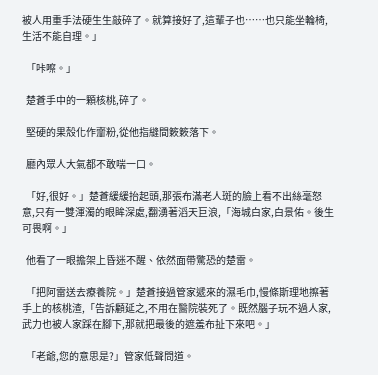被人用重手法硬生生敲碎了。就算接好了,這輩子也……也只能坐輪椅,生活不能自理。」

  「咔嚓。」

  楚蒼手中的一顆核桃,碎了。

  堅硬的果殼化作齏粉,從他指縫間簌簌落下。

  廳內眾人大氣都不敢喘一口。

  「好,很好。」楚蒼緩緩抬起頭,那張布滿老人斑的臉上看不出絲毫怒意,只有一雙渾濁的眼眸深處,翻湧著滔天巨浪,「海城白家,白景佑。後生可畏啊。」

  他看了一眼擔架上昏迷不醒、依然面帶驚恐的楚雷。

  「把阿雷送去療養院。」楚蒼接過管家遞來的濕毛巾,慢條斯理地擦著手上的核桃渣,「告訴顧延之,不用在醫院裝死了。既然腦子玩不過人家,武力也被人家踩在腳下,那就把最後的遮羞布扯下來吧。」

  「老爺,您的意思是?」管家低聲問道。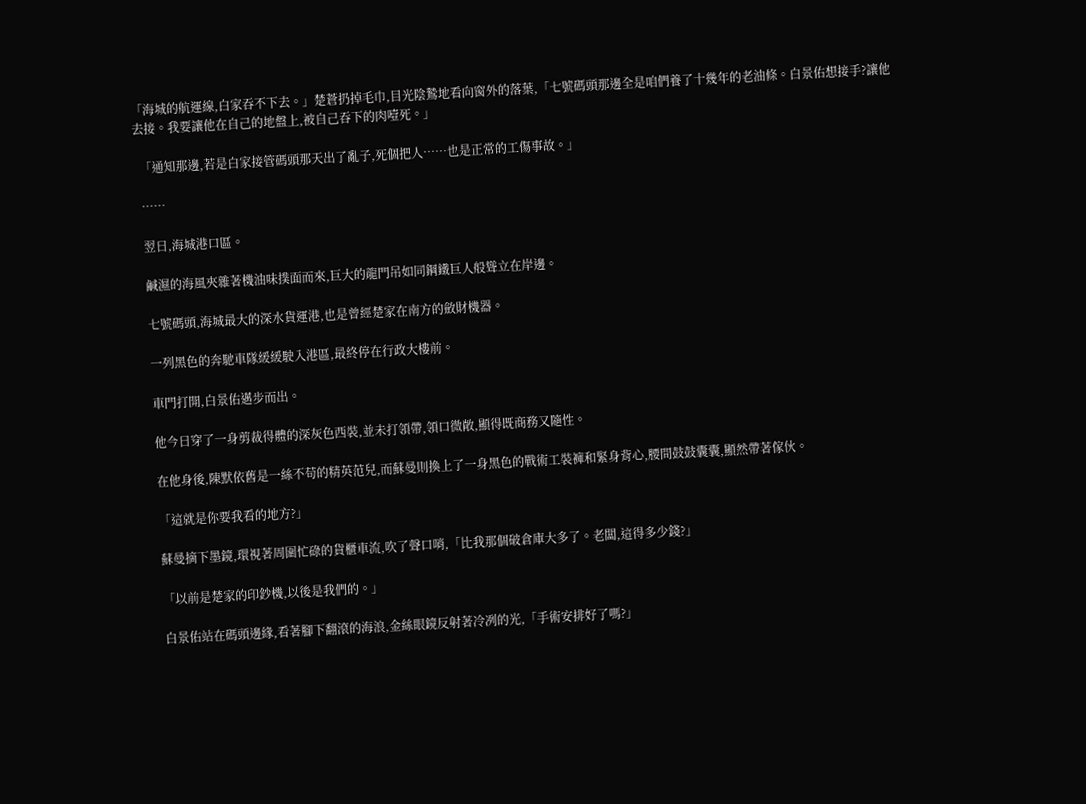「海城的航運線,白家吞不下去。」楚蒼扔掉毛巾,目光陰鷙地看向窗外的落葉,「七號碼頭那邊全是咱們養了十幾年的老油條。白景佑想接手?讓他去接。我要讓他在自己的地盤上,被自己吞下的肉噎死。」

  「通知那邊,若是白家接管碼頭那天出了亂子,死個把人……也是正常的工傷事故。」

  ……

  翌日,海城港口區。

  鹹濕的海風夾雜著機油味撲面而來,巨大的龍門吊如同鋼鐵巨人般聳立在岸邊。

  七號碼頭,海城最大的深水貨運港,也是曾經楚家在南方的斂財機器。

  一列黑色的奔馳車隊緩緩駛入港區,最終停在行政大樓前。

  車門打開,白景佑邁步而出。

  他今日穿了一身剪裁得體的深灰色西裝,並未打領帶,領口微敞,顯得既商務又隨性。

  在他身後,陳默依舊是一絲不苟的精英范兒,而蘇曼則換上了一身黑色的戰術工裝褲和緊身背心,腰間鼓鼓囊囊,顯然帶著傢伙。

  「這就是你要我看的地方?」

  蘇曼摘下墨鏡,環視著周圍忙碌的貨櫃車流,吹了聲口哨,「比我那個破倉庫大多了。老闆,這得多少錢?」

  「以前是楚家的印鈔機,以後是我們的。」

  白景佑站在碼頭邊緣,看著腳下翻滾的海浪,金絲眼鏡反射著冷冽的光,「手術安排好了嗎?」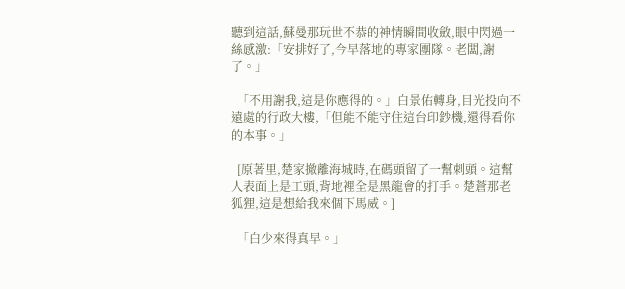聽到這話,蘇曼那玩世不恭的神情瞬間收斂,眼中閃過一絲感激:「安排好了,今早落地的專家團隊。老闆,謝了。」

  「不用謝我,這是你應得的。」白景佑轉身,目光投向不遠處的行政大樓,「但能不能守住這台印鈔機,還得看你的本事。」

  [原著里,楚家撤離海城時,在碼頭留了一幫刺頭。這幫人表面上是工頭,背地裡全是黑龍會的打手。楚蒼那老狐狸,這是想給我來個下馬威。]

  「白少來得真早。」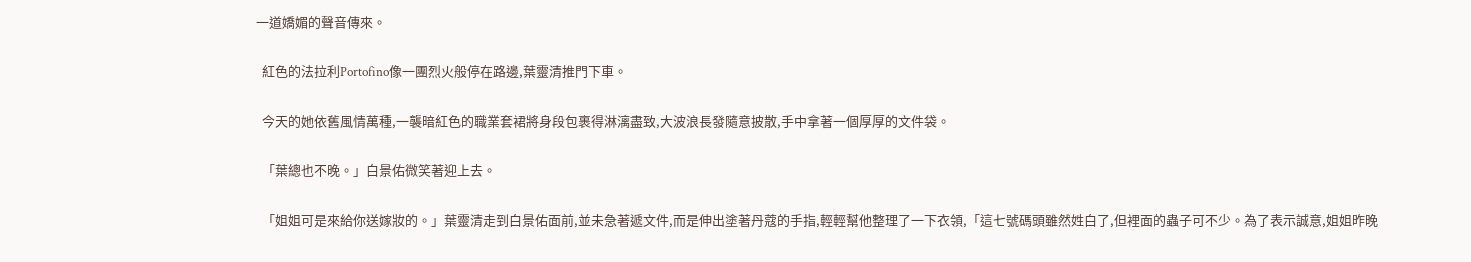一道嬌媚的聲音傳來。

  紅色的法拉利Portofino像一團烈火般停在路邊,葉靈清推門下車。

  今天的她依舊風情萬種,一襲暗紅色的職業套裙將身段包裹得淋漓盡致,大波浪長發隨意披散,手中拿著一個厚厚的文件袋。

  「葉總也不晚。」白景佑微笑著迎上去。

  「姐姐可是來給你送嫁妝的。」葉靈清走到白景佑面前,並未急著遞文件,而是伸出塗著丹蔻的手指,輕輕幫他整理了一下衣領,「這七號碼頭雖然姓白了,但裡面的蟲子可不少。為了表示誠意,姐姐昨晚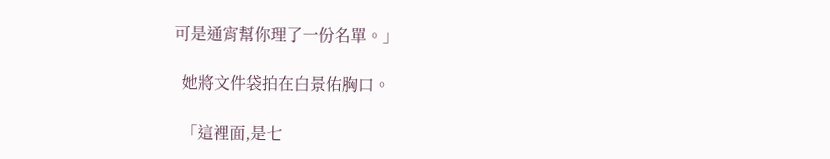可是通宵幫你理了一份名單。」

  她將文件袋拍在白景佑胸口。

  「這裡面,是七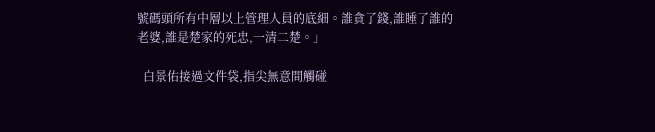號碼頭所有中層以上管理人員的底細。誰貪了錢,誰睡了誰的老婆,誰是楚家的死忠,一清二楚。」

  白景佑接過文件袋,指尖無意間觸碰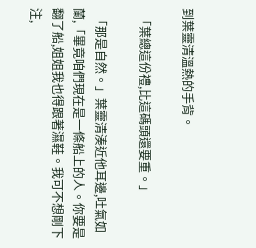到葉靈清溫熱的手背。

  「葉總這份禮,比這碼頭還要重。」

  「那是自然。」葉靈清湊近他耳邊,吐氣如蘭,「畢竟咱們現在是一條船上的人。你要是翻了船,姐姐我也得跟著濕鞋。我可不想剛下注,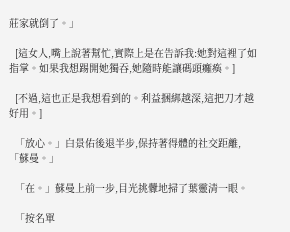莊家就倒了。」

  [這女人,嘴上說著幫忙,實際上是在告訴我:她對這裡了如指掌。如果我想踢開她獨吞,她隨時能讓碼頭癱瘓。]

  [不過,這也正是我想看到的。利益捆綁越深,這把刀才越好用。]

  「放心。」白景佑後退半步,保持著得體的社交距離,「蘇曼。」

  「在。」蘇曼上前一步,目光挑釁地掃了葉靈清一眼。

  「按名單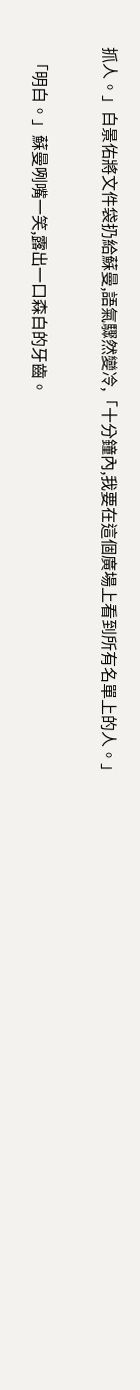抓人。」白景佑將文件袋扔給蘇曼,語氣驟然變冷,「十分鐘內,我要在這個廣場上看到所有名單上的人。」

  「明白。」蘇曼咧嘴一笑,露出一口森白的牙齒。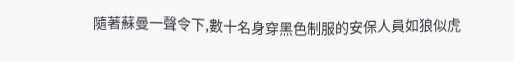隨著蘇曼一聲令下,數十名身穿黑色制服的安保人員如狼似虎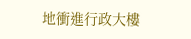地衝進行政大樓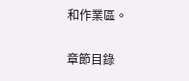和作業區。

章節目錄